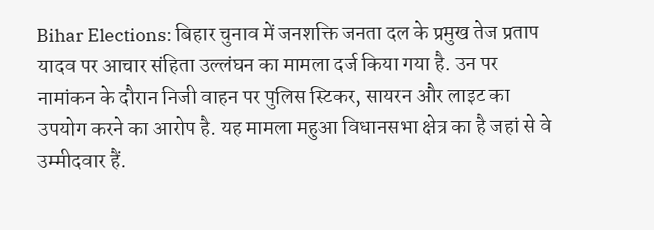Bihar Elections: बिहार चुनाव में जनशक्ति जनता दल के प्रमुख तेज प्रताप यादव पर आचार संहिता उल्लंघन का मामला दर्ज किया गया है. उन पर नामांकन के दौरान निजी वाहन पर पुलिस स्टिकर, सायरन और लाइट का उपयोग करने का आरोप है. यह मामला महुआ विधानसभा क्षेत्र का है जहां से वे उम्मीदवार हैं.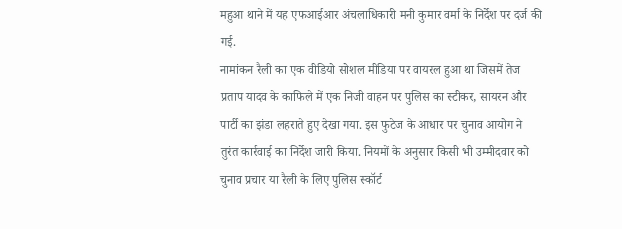महुआ थाने में यह एफआईआर अंचलाधिकारी मनी कुमार वर्मा के निर्देश पर दर्ज की गई.
नामांकन रैली का एक वीडियो सोशल मीडिया पर वायरल हुआ था जिसमें तेज प्रताप यादव के काफिले में एक निजी वाहन पर पुलिस का स्टीकर, सायरन और पार्टी का झंडा लहराते हुए देखा गया. इस फुटेज के आधार पर चुनाव आयोग ने तुरंत कार्रवाई का निर्देश जारी किया. नियमों के अनुसार किसी भी उम्मीदवार को चुनाव प्रचार या रैली के लिए पुलिस स्कॉर्ट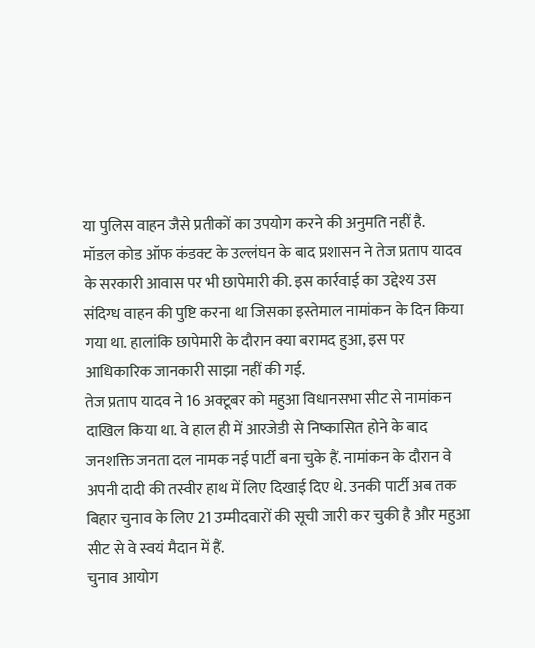या पुलिस वाहन जैसे प्रतीकों का उपयोग करने की अनुमति नहीं है.
मॉडल कोड ऑफ कंडक्ट के उल्लंघन के बाद प्रशासन ने तेज प्रताप यादव के सरकारी आवास पर भी छापेमारी की. इस कार्रवाई का उद्देश्य उस संदिग्ध वाहन की पुष्टि करना था जिसका इस्तेमाल नामांकन के दिन किया गया था. हालांकि छापेमारी के दौरान क्या बरामद हुआ, इस पर आधिकारिक जानकारी साझा नहीं की गई.
तेज प्रताप यादव ने 16 अक्टूबर को महुआ विधानसभा सीट से नामांकन दाखिल किया था. वे हाल ही में आरजेडी से निष्कासित होने के बाद जनशक्ति जनता दल नामक नई पार्टी बना चुके हैं. नामांकन के दौरान वे अपनी दादी की तस्वीर हाथ में लिए दिखाई दिए थे. उनकी पार्टी अब तक बिहार चुनाव के लिए 21 उम्मीदवारों की सूची जारी कर चुकी है और महुआ सीट से वे स्वयं मैदान में हैं.
चुनाव आयोग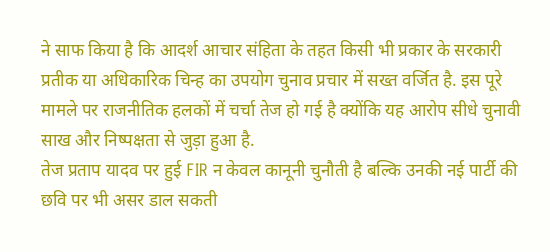ने साफ किया है कि आदर्श आचार संहिता के तहत किसी भी प्रकार के सरकारी प्रतीक या अधिकारिक चिन्ह का उपयोग चुनाव प्रचार में सख्त वर्जित है. इस पूरे मामले पर राजनीतिक हलकों में चर्चा तेज हो गई है क्योंकि यह आरोप सीधे चुनावी साख और निष्पक्षता से जुड़ा हुआ है.
तेज प्रताप यादव पर हुई FIR न केवल कानूनी चुनौती है बल्कि उनकी नई पार्टी की छवि पर भी असर डाल सकती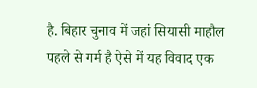है. बिहार चुनाव में जहां सियासी माहौल पहले से गर्म है ऐसे में यह विवाद एक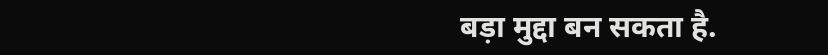बड़ा मुद्दा बन सकता है.